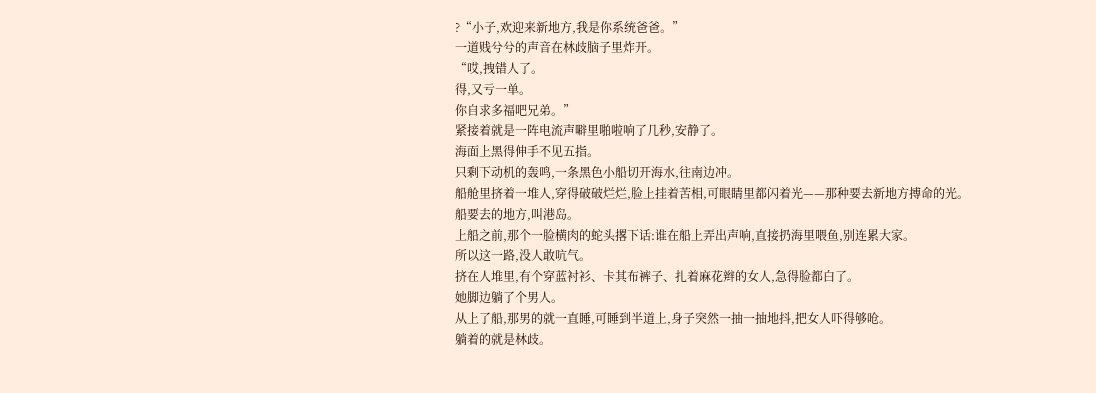?“小子,欢迎来新地方,我是你系统爸爸。”
一道贱兮兮的声音在林歧脑子里炸开。
“哎,拽错人了。
得,又亏一单。
你自求多福吧兄弟。”
紧接着就是一阵电流声噼里啪啦响了几秒,安静了。
海面上黑得伸手不见五指。
只剩下动机的轰鸣,一条黑色小船切开海水,往南边冲。
船舱里挤着一堆人,穿得破破烂烂,脸上挂着苦相,可眼睛里都闪着光——那种要去新地方搏命的光。
船要去的地方,叫港岛。
上船之前,那个一脸横肉的蛇头撂下话:谁在船上弄出声响,直接扔海里喂鱼,别连累大家。
所以这一路,没人敢吭气。
挤在人堆里,有个穿蓝衬衫、卡其布裤子、扎着麻花辫的女人,急得脸都白了。
她脚边躺了个男人。
从上了船,那男的就一直睡,可睡到半道上,身子突然一抽一抽地抖,把女人吓得够呛。
躺着的就是林歧。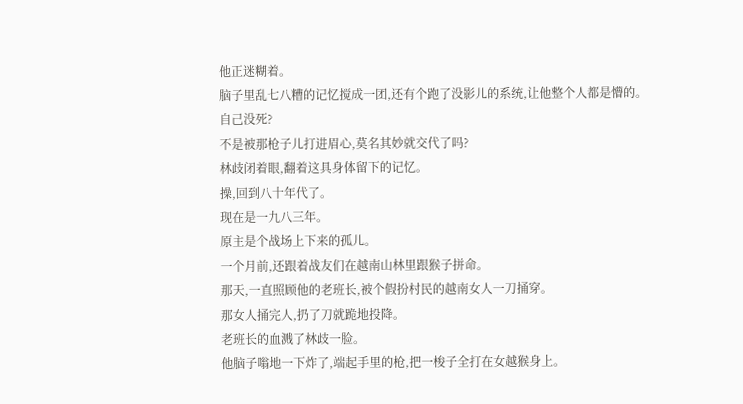他正迷糊着。
脑子里乱七八糟的记忆搅成一团,还有个跑了没影儿的系统,让他整个人都是懵的。
自己没死?
不是被那枪子儿打进眉心,莫名其妙就交代了吗?
林歧闭着眼,翻着这具身体留下的记忆。
操,回到八十年代了。
现在是一九八三年。
原主是个战场上下来的孤儿。
一个月前,还跟着战友们在越南山林里跟猴子拼命。
那天,一直照顾他的老班长,被个假扮村民的越南女人一刀捅穿。
那女人捅完人,扔了刀就跪地投降。
老班长的血溅了林歧一脸。
他脑子嗡地一下炸了,端起手里的枪,把一梭子全打在女越猴身上。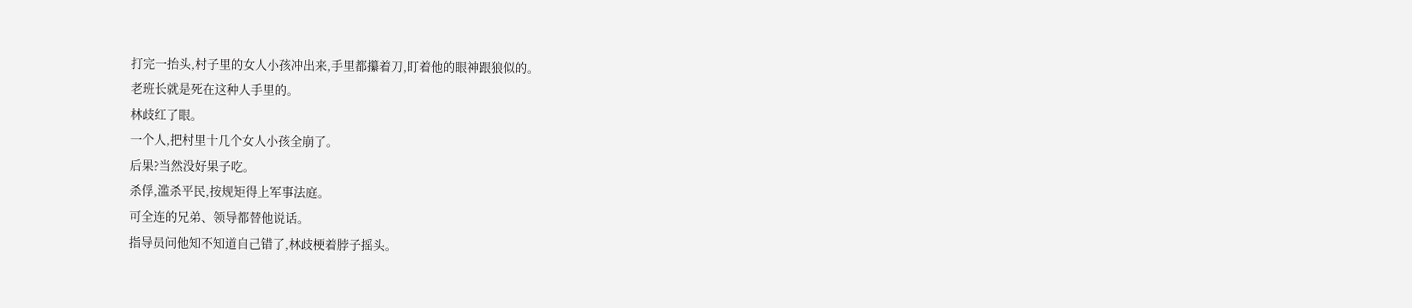打完一抬头,村子里的女人小孩冲出来,手里都攥着刀,盯着他的眼神跟狼似的。
老班长就是死在这种人手里的。
林歧红了眼。
一个人,把村里十几个女人小孩全崩了。
后果?当然没好果子吃。
杀俘,滥杀平民,按规矩得上军事法庭。
可全连的兄弟、领导都替他说话。
指导员问他知不知道自己错了,林歧梗着脖子摇头。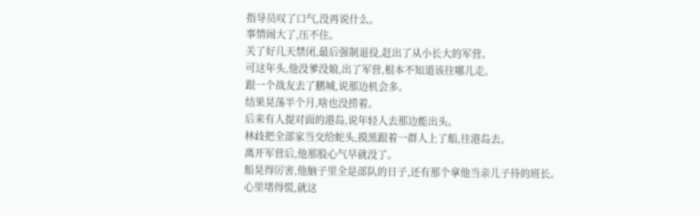指导员叹了口气,没再说什么。
事情闹大了,压不住。
关了好几天禁闭,最后强制退役,赶出了从小长大的军营。
可这年头,他没爹没娘,出了军营,根本不知道该往哪儿走。
跟一个战友去了鹏城,说那边机会多。
结果晃荡半个月,啥也没捞着。
后来有人提对面的港岛,说年轻人去那边能出头。
林歧把全部家当交给蛇头,摸黑跟着一群人上了船,往港岛去。
离开军营后,他那股心气早就没了。
船晃得厉害,他脑子里全是部队的日子,还有那个拿他当亲儿子待的班长。
心里堵得慌,就这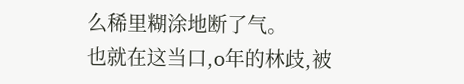么稀里糊涂地断了气。
也就在这当口,o年的林歧,被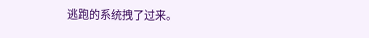逃跑的系统拽了过来。